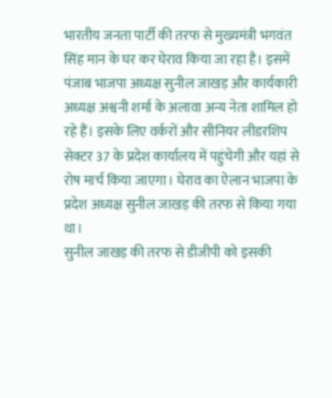भारतीय जनता पार्टी की तरफ से मुख्यमंत्री भगवंत सिंह मान के घर कर घेराव किया जा रहा है। इसमें पंजाब भाजपा अध्यक्ष सुनील जाखड़ और कार्यकारी अध्यक्ष अश्वनी शर्मा के अलावा अन्य नेता शामिल हो रहे हैं। इसके लिए वर्करों और सीनियर लीडरशिप सेक्टर 37 के प्रदेश कार्यालय में पहुंचेगी और यहां से रोष मार्च किया जाएगा। घेराव का ऐलान भाजपा के प्रदेश अध्यक्ष सुनील जाखड़ की तरफ से किया गया था।
सुनील जाखड़ की तरफ से डीजीपी को इसकी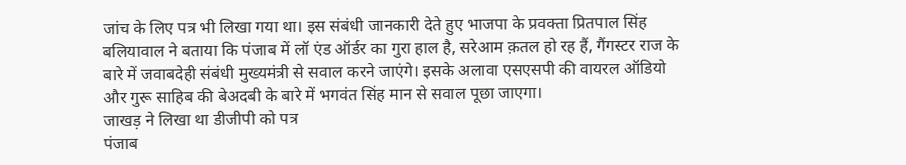जांच के लिए पत्र भी लिखा गया था। इस संबंधी जानकारी देते हुए भाजपा के प्रवक्ता प्रितपाल सिंह बलियावाल ने बताया कि पंजाब में लॉ एंड ऑर्डर का गुरा हाल है, सरेआम क़तल हो रह हैं, गैंगस्टर राज के बारे में जवाबदेही संबंधी मुख्यमंत्री से सवाल करने जाएंगे। इसके अलावा एसएसपी की वायरल ऑडियो और गुरू साहिब की बेअदबी के बारे में भगवंत सिंह मान से सवाल पूछा जाएगा।
जाखड़ ने लिखा था डीजीपी को पत्र
पंजाब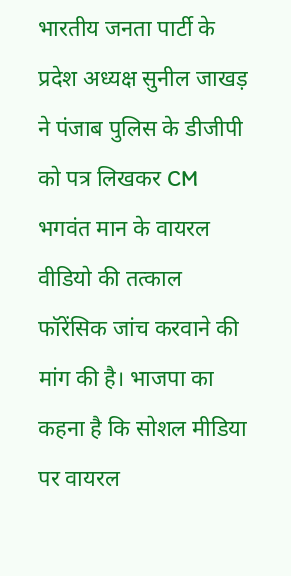भारतीय जनता पार्टी के प्रदेश अध्यक्ष सुनील जाखड़ ने पंजाब पुलिस के डीजीपी को पत्र लिखकर CM भगवंत मान के वायरल वीडियो की तत्काल फॉरेंसिक जांच करवाने की मांग की है। भाजपा का कहना है कि सोशल मीडिया पर वायरल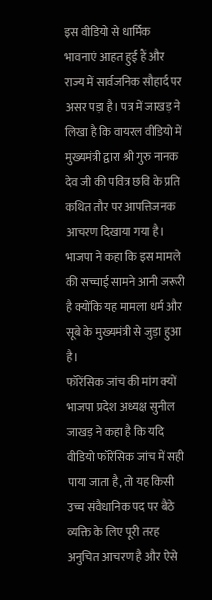इस वीडियो से धार्मिक भावनाएं आहत हुई हैं और राज्य में सार्वजनिक सौहार्द पर असर पड़ा है। पत्र में जाखड़ ने लिखा है कि वायरल वीडियो में मुख्यमंत्री द्वारा श्री गुरु नानक देव जी की पवित्र छवि के प्रति कथित तौर पर आपत्तिजनक आचरण दिखाया गया है। भाजपा ने कहा कि इस मामले की सच्चाई सामने आनी जरूरी है क्योंकि यह मामला धर्म और सूबे के मुख्यमंत्री से जुड़ा हुआ है।
फॉरेंसिक जांच की मांग क्यों
भाजपा प्रदेश अध्यक्ष सुनील जाखड़ ने कहा है कि यदि वीडियो फॉरेंसिक जांच में सही पाया जाता है, तो यह किसी उच्च संवैधानिक पद पर बैठे व्यक्ति के लिए पूरी तरह अनुचित आचरण है और ऐसे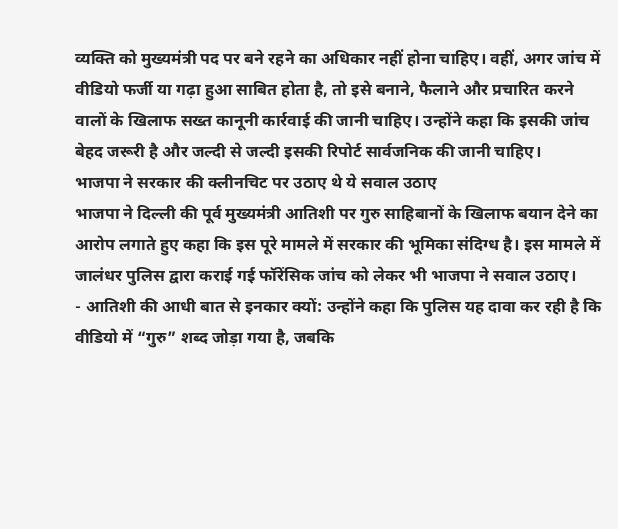व्यक्ति को मुख्यमंत्री पद पर बने रहने का अधिकार नहीं होना चाहिए। वहीं, अगर जांच में वीडियो फर्जी या गढ़ा हुआ साबित होता है, तो इसे बनाने, फैलाने और प्रचारित करने वालों के खिलाफ सख्त कानूनी कार्रवाई की जानी चाहिए। उन्होंने कहा कि इसकी जांच बेहद जरूरी है और जल्दी से जल्दी इसकी रिपोर्ट सार्वजनिक की जानी चाहिए।
भाजपा ने सरकार की क्लीनचिट पर उठाए थे ये सवाल उठाए
भाजपा ने दिल्ली की पूर्व मुख्यमंत्री आतिशी पर गुरु साहिबानों के खिलाफ बयान देने का आरोप लगाते हुए कहा कि इस पूरे मामले में सरकार की भूमिका संदिग्ध है। इस मामले में जालंधर पुलिस द्वारा कराई गई फॉरेंसिक जांच को लेकर भी भाजपा ने सवाल उठाए।
- आतिशी की आधी बात से इनकार क्यों: उन्होंने कहा कि पुलिस यह दावा कर रही है कि वीडियो में “गुरु” शब्द जोड़ा गया है, जबकि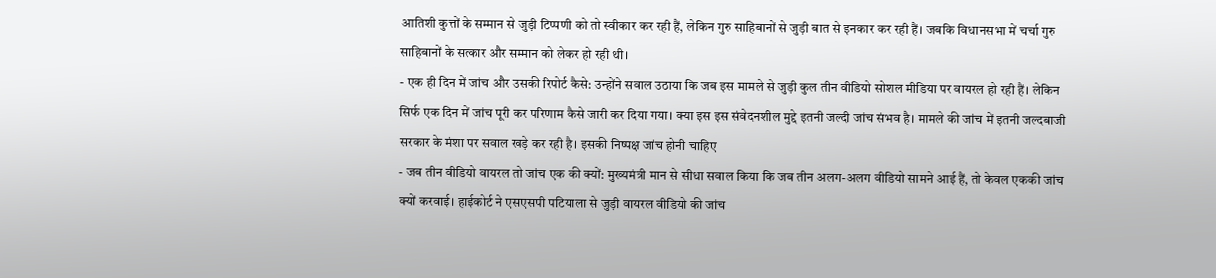आतिशी कुत्तों के सम्मान से जुड़ी टिप्पणी को तो स्वीकार कर रही हैं, लेकिन गुरु साहिबानों से जुड़ी बात से इनकार कर रही हैं। जबकि विधानसभा में चर्चा गुरु साहिबानों के सत्कार और सम्मान को लेकर हो रही थी।
- एक ही दिन में जांच और उसकी रिपोर्ट कैसे: उन्होंने सवाल उठाया कि जब इस मामले से जुड़ी कुल तीन वीडियो सोशल मीडिया पर वायरल हो रही हैं। लेकिन सिर्फ एक दिन में जांच पूरी कर परिणाम कैसे जारी कर दिया गया। क्या इस इस संवेदनशील मुद्दे इतनी जल्दी जांच संभव है। मामले की जांच में इतनी जल्दबाजी सरकार के मंशा पर सवाल खड़े कर रही है। इसकी निष्पक्ष जांच होनी चाहिए
- जब तीन वीडियो वायरल तो जांच एक की क्यों: मुख्यमंत्री मान से सीधा सवाल किया कि जब तीन अलग-अलग वीडियो सामने आई हैं, तो केवल एककी जांच क्यों करवाई। हाईकोर्ट ने एसएसपी पटियाला से जुड़ी वायरल वीडियो की जांच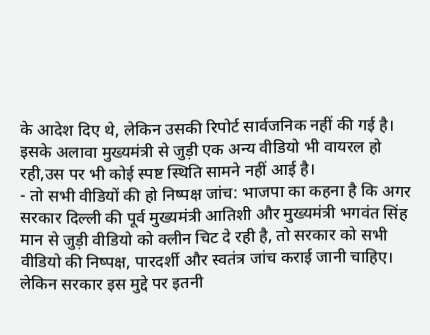के आदेश दिए थे, लेकिन उसकी रिपोर्ट सार्वजनिक नहीं की गई है। इसके अलावा मुख्यमंत्री से जुड़ी एक अन्य वीडियो भी वायरल हो रही,उस पर भी कोई स्पष्ट स्थिति सामने नहीं आई है।
- तो सभी वीडियों की हो निष्पक्ष जांच: भाजपा का कहना है कि अगर सरकार दिल्ली की पूर्व मुख्यमंत्री आतिशी और मुख्यमंत्री भगवंत सिंह मान से जुड़ी वीडियो को क्लीन चिट दे रही है, तो सरकार को सभी वीडियो की निष्पक्ष, पारदर्शी और स्वतंत्र जांच कराई जानी चाहिए। लेकिन सरकार इस मुद्दे पर इतनी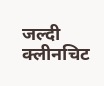जल्दी क्लीनचिट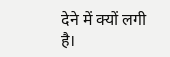देने में क्यों लगी है।